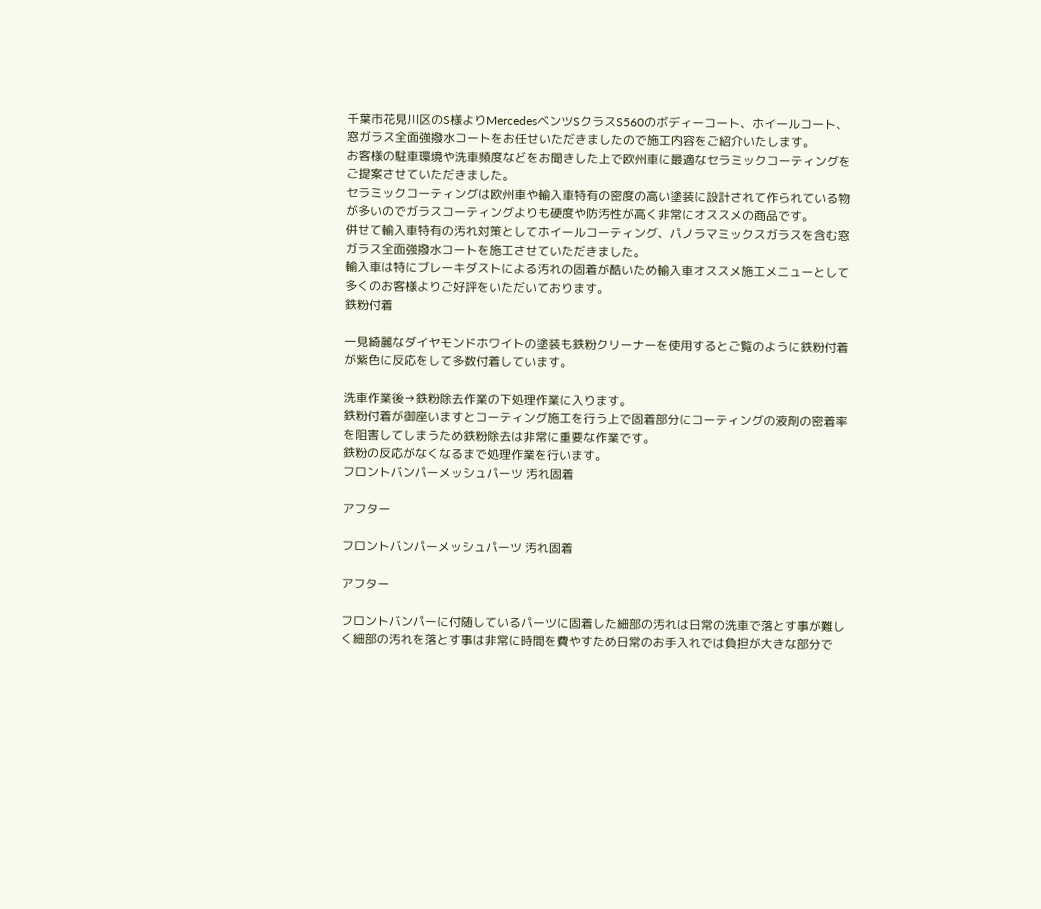千葉市花見川区のS様よりMercedesベンツSクラスS560のボディーコート、ホイールコート、窓ガラス全面強撥水コートをお任せいただきましたので施工内容をご紹介いたします。
お客様の駐車環境や洗車頻度などをお聞きした上で欧州車に最適なセラミックコーティングをご提案させていただきました。
セラミックコーティングは欧州車や輸入車特有の密度の高い塗装に設計されて作られている物が多いのでガラスコーティングよりも硬度や防汚性が高く非常にオススメの商品です。
併せて輸入車特有の汚れ対策としてホイールコーティング、パノラマミックスガラスを含む窓ガラス全面強撥水コートを施工させていただきました。
輸入車は特にブレーキダストによる汚れの固着が酷いため輸入車オススメ施工メニューとして多くのお客様よりご好評をいただいております。
鉄粉付着

一見綺麗なダイヤモンドホワイトの塗装も鉄粉クリーナーを使用するとご覧のように鉄粉付着が紫色に反応をして多数付着しています。

洗車作業後→鉄粉除去作業の下処理作業に入ります。
鉄粉付着が御座いますとコーティング施工を行う上で固着部分にコーティングの液剤の密着率を阻害してしまうため鉄粉除去は非常に重要な作業です。
鉄粉の反応がなくなるまで処理作業を行います。
フロントバンパーメッシュパーツ 汚れ固着

アフター

フロントバンパーメッシュパーツ 汚れ固着

アフター

フロントバンパーに付随しているパーツに固着した細部の汚れは日常の洗車で落とす事が難しく細部の汚れを落とす事は非常に時間を費やすため日常のお手入れでは負担が大きな部分で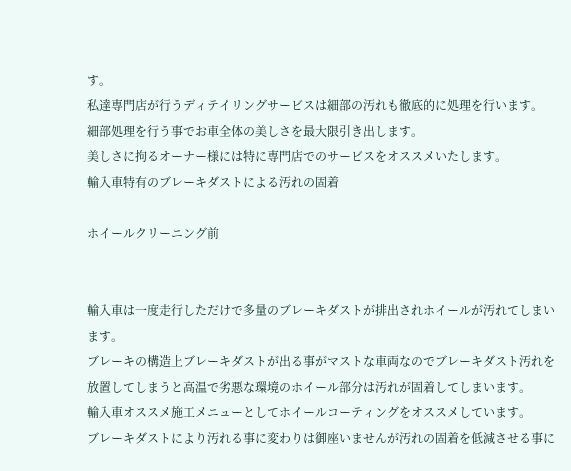す。
私達専門店が行うディテイリングサービスは細部の汚れも徹底的に処理を行います。
細部処理を行う事でお車全体の美しさを最大限引き出します。
美しさに拘るオーナー様には特に専門店でのサービスをオススメいたします。
輸入車特有のブレーキダストによる汚れの固着

ホイールクリーニング前


輸入車は一度走行しただけで多量のブレーキダストが排出されホイールが汚れてしまいます。
ブレーキの構造上ブレーキダストが出る事がマストな車両なのでブレーキダスト汚れを放置してしまうと高温で劣悪な環境のホイール部分は汚れが固着してしまいます。
輸入車オススメ施工メニューとしてホイールコーティングをオススメしています。
ブレーキダストにより汚れる事に変わりは御座いませんが汚れの固着を低減させる事に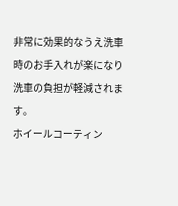非常に効果的なうえ洗車時のお手入れが楽になり洗車の負担が軽減されます。
ホイールコーティン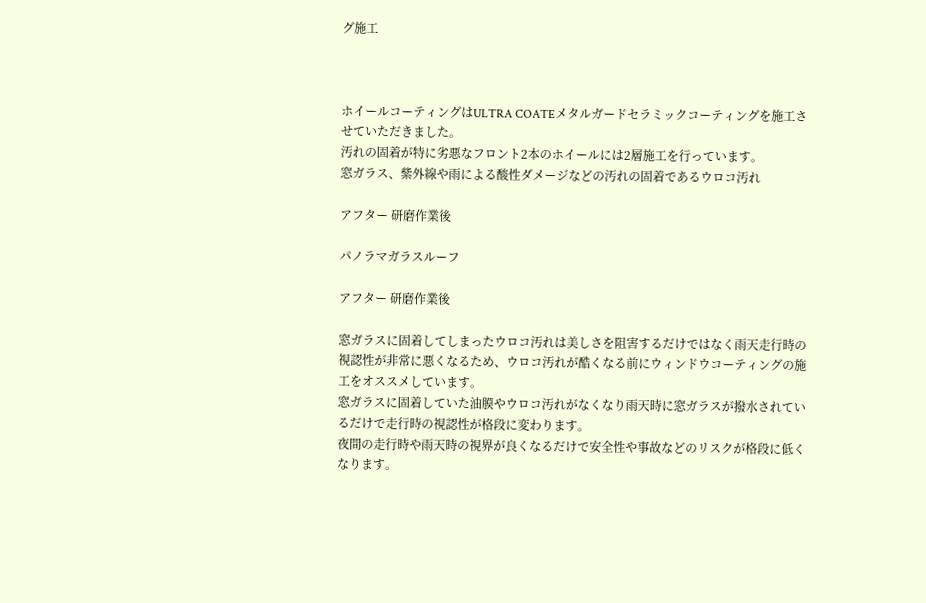グ施工



ホイールコーティングはULTRA COATEメタルガードセラミックコーティングを施工させていただきました。
汚れの固着が特に劣悪なフロント2本のホイールには2層施工を行っています。
窓ガラス、紫外線や雨による酸性ダメージなどの汚れの固着であるウロコ汚れ

アフター 研磨作業後

パノラマガラスルーフ

アフター 研磨作業後

窓ガラスに固着してしまったウロコ汚れは美しさを阻害するだけではなく雨天走行時の視認性が非常に悪くなるため、ウロコ汚れが酷くなる前にウィンドウコーティングの施工をオススメしています。
窓ガラスに固着していた油膜やウロコ汚れがなくなり雨天時に窓ガラスが撥水されているだけで走行時の視認性が格段に変わります。
夜間の走行時や雨天時の視界が良くなるだけで安全性や事故などのリスクが格段に低くなります。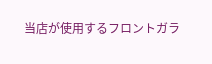当店が使用するフロントガラ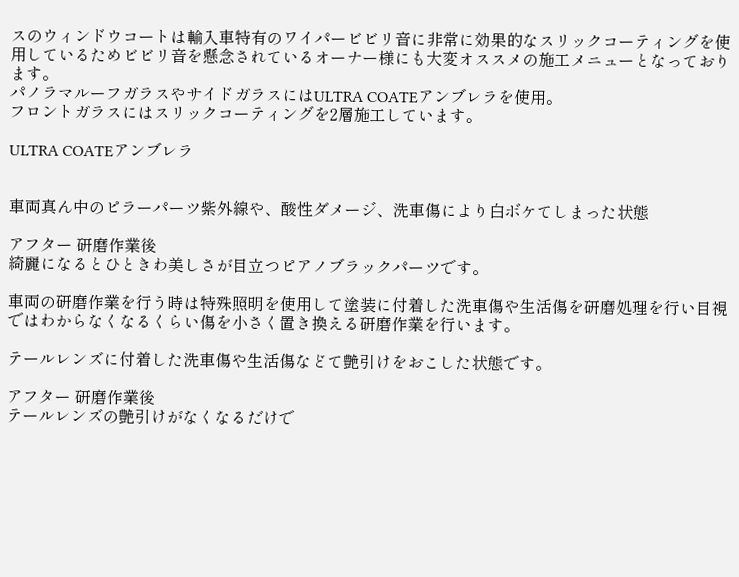スのウィンドウコートは輸入車特有のワイパービビリ音に非常に効果的なスリックコーティングを使用しているためビビリ音を懸念されているオーナー様にも大変オススメの施工メニューとなっております。
パノラマルーフガラスやサイドガラスにはULTRA COATEアンブレラを使用。
フロントガラスにはスリックコーティングを2層施工しています。

ULTRA COATEアンブレラ


車両真ん中のピラーパーツ紫外線や、酸性ダメージ、洗車傷により白ボケてしまった状態

アフター 研磨作業後
綺麗になるとひときわ美しさが目立つピアノブラックパーツです。

車両の研磨作業を行う時は特殊照明を使用して塗装に付着した洗車傷や生活傷を研磨処理を行い目視ではわからなくなるくらい傷を小さく置き換える研磨作業を行います。

テールレンズに付着した洗車傷や生活傷などて艶引けをおこした状態です。

アフター 研磨作業後
テールレンズの艶引けがなくなるだけで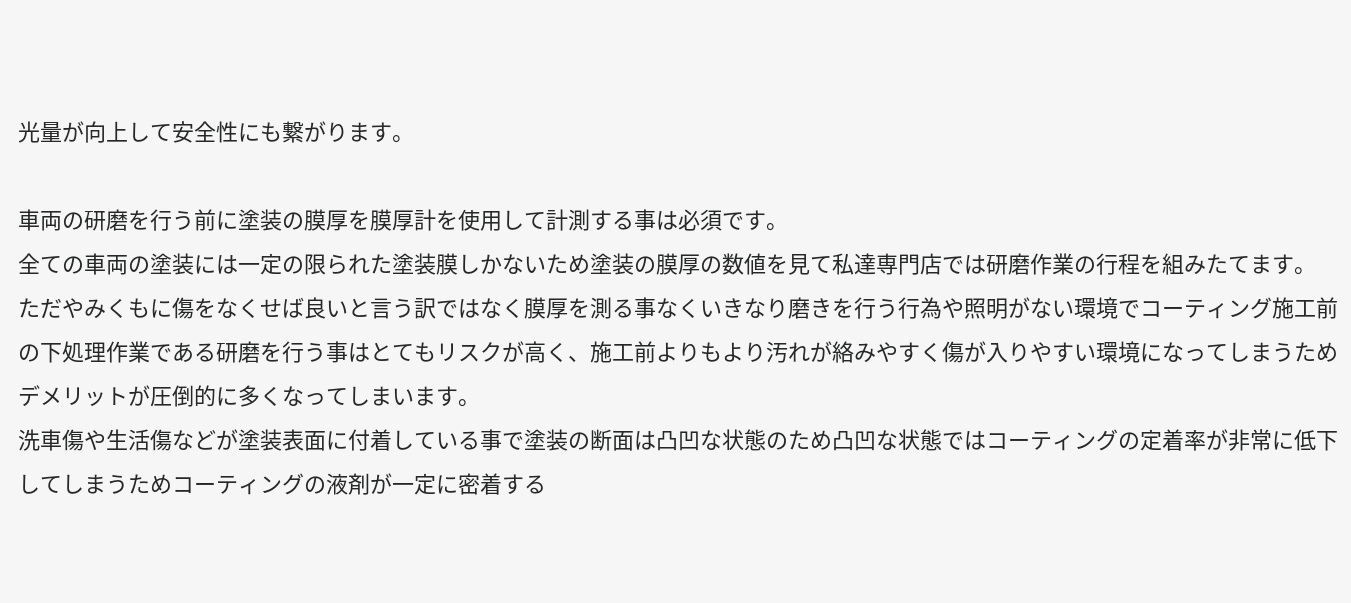光量が向上して安全性にも繋がります。

車両の研磨を行う前に塗装の膜厚を膜厚計を使用して計測する事は必須です。
全ての車両の塗装には一定の限られた塗装膜しかないため塗装の膜厚の数値を見て私達専門店では研磨作業の行程を組みたてます。
ただやみくもに傷をなくせば良いと言う訳ではなく膜厚を測る事なくいきなり磨きを行う行為や照明がない環境でコーティング施工前の下処理作業である研磨を行う事はとてもリスクが高く、施工前よりもより汚れが絡みやすく傷が入りやすい環境になってしまうためデメリットが圧倒的に多くなってしまいます。
洗車傷や生活傷などが塗装表面に付着している事で塗装の断面は凸凹な状態のため凸凹な状態ではコーティングの定着率が非常に低下してしまうためコーティングの液剤が一定に密着する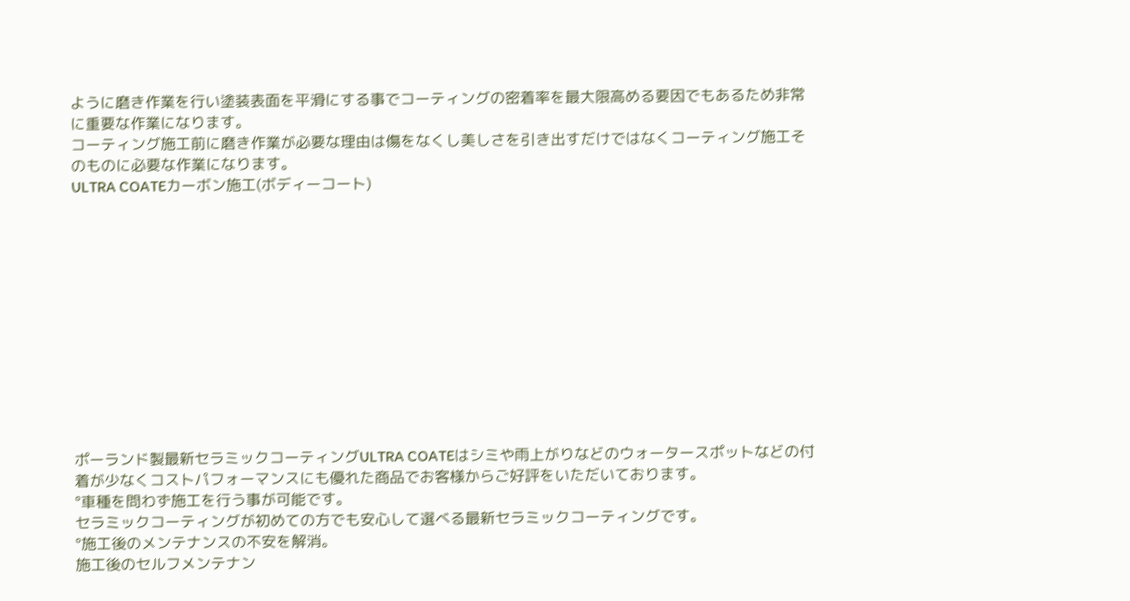ように磨き作業を行い塗装表面を平滑にする事でコーティングの密着率を最大限高める要因でもあるため非常に重要な作業になります。
コーティング施工前に磨き作業が必要な理由は傷をなくし美しさを引き出すだけではなくコーティング施工そのものに必要な作業になります。
ULTRA COATEカーボン施工(ボディーコート)












ポーランド製最新セラミックコーティングULTRA COATEはシミや雨上がりなどのウォータースポットなどの付着が少なくコストパフォーマンスにも優れた商品でお客様からご好評をいただいております。
°車種を問わず施工を行う事が可能です。
セラミックコーティングが初めての方でも安心して選べる最新セラミックコーティングです。
°施工後のメンテナンスの不安を解消。
施工後のセルフメンテナン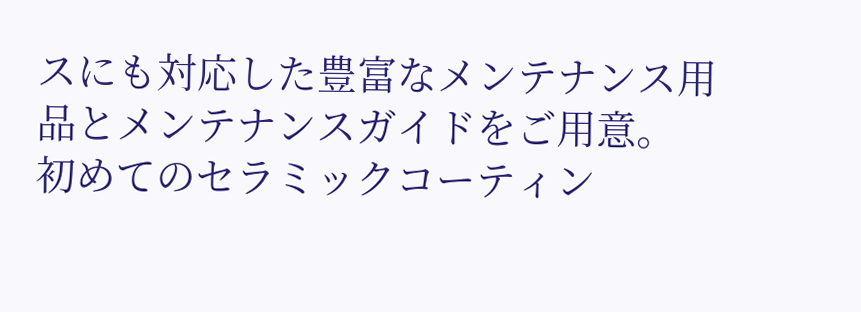スにも対応した豊富なメンテナンス用品とメンテナンスガイドをご用意。
初めてのセラミックコーティン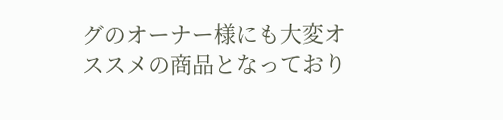グのオーナー様にも大変オススメの商品となっており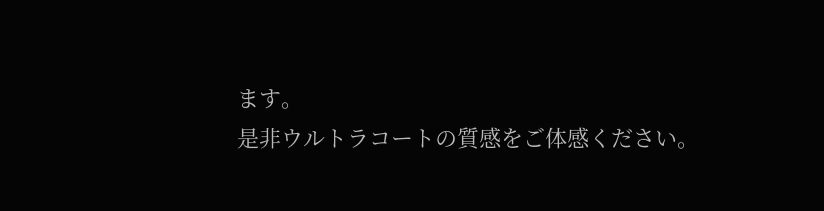ます。
是非ウルトラコートの質感をご体感ください。